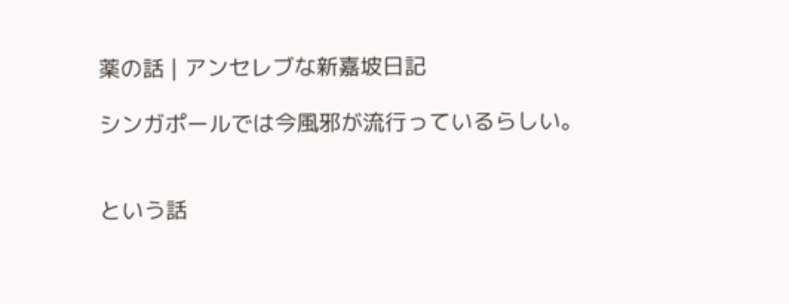薬の話 | アンセレブな新嘉坡日記

シンガポールでは今風邪が流行っているらしい。


という話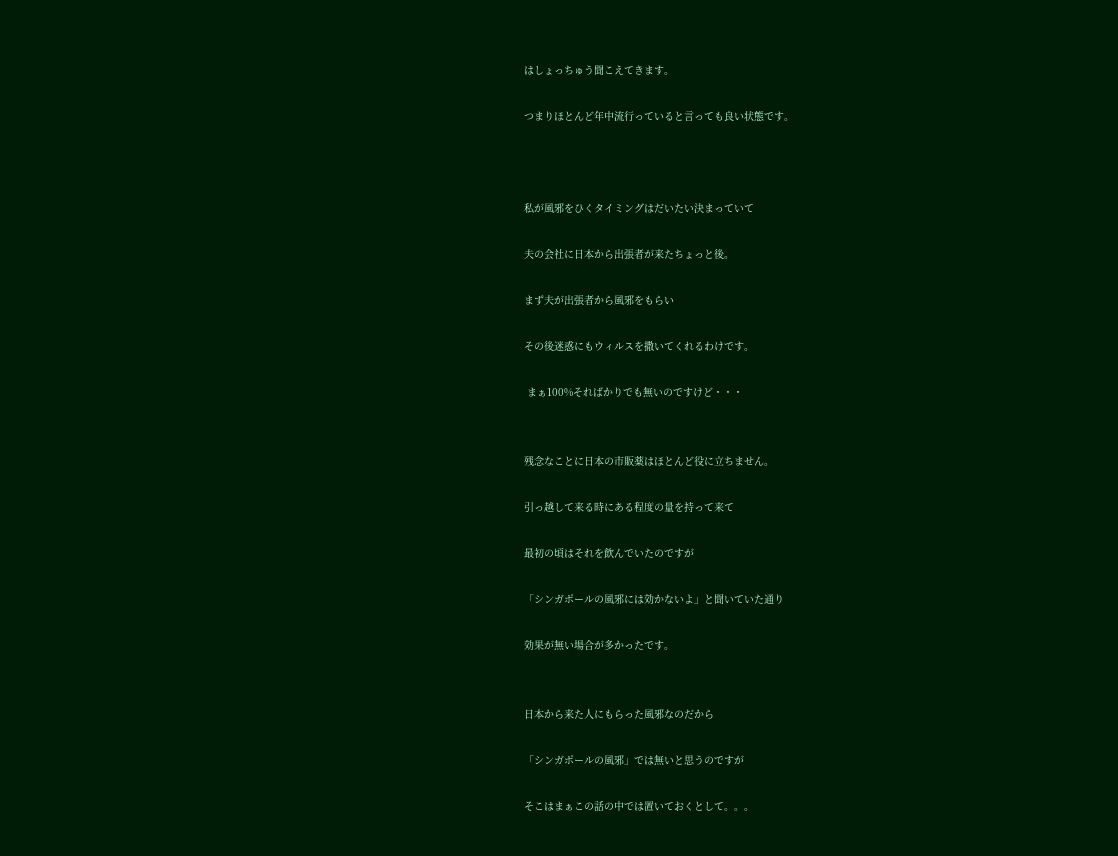はしょっちゅう聞こえてきます。

つまりほとんど年中流行っていると言っても良い状態です。



私が風邪をひくタイミングはだいたい決まっていて

夫の会社に日本から出張者が来たちょっと後。

まず夫が出張者から風邪をもらい

その後迷惑にもウィルスを撒いてくれるわけです。

 まぁ100%そればかりでも無いのですけど・・・


残念なことに日本の市販薬はほとんど役に立ちません。

引っ越して来る時にある程度の量を持って来て

最初の頃はそれを飲んでいたのですが

「シンガポールの風邪には効かないよ」と聞いていた通り

効果が無い場合が多かったです。


日本から来た人にもらった風邪なのだから

「シンガポールの風邪」では無いと思うのですが

そこはまぁこの話の中では置いておくとして。。。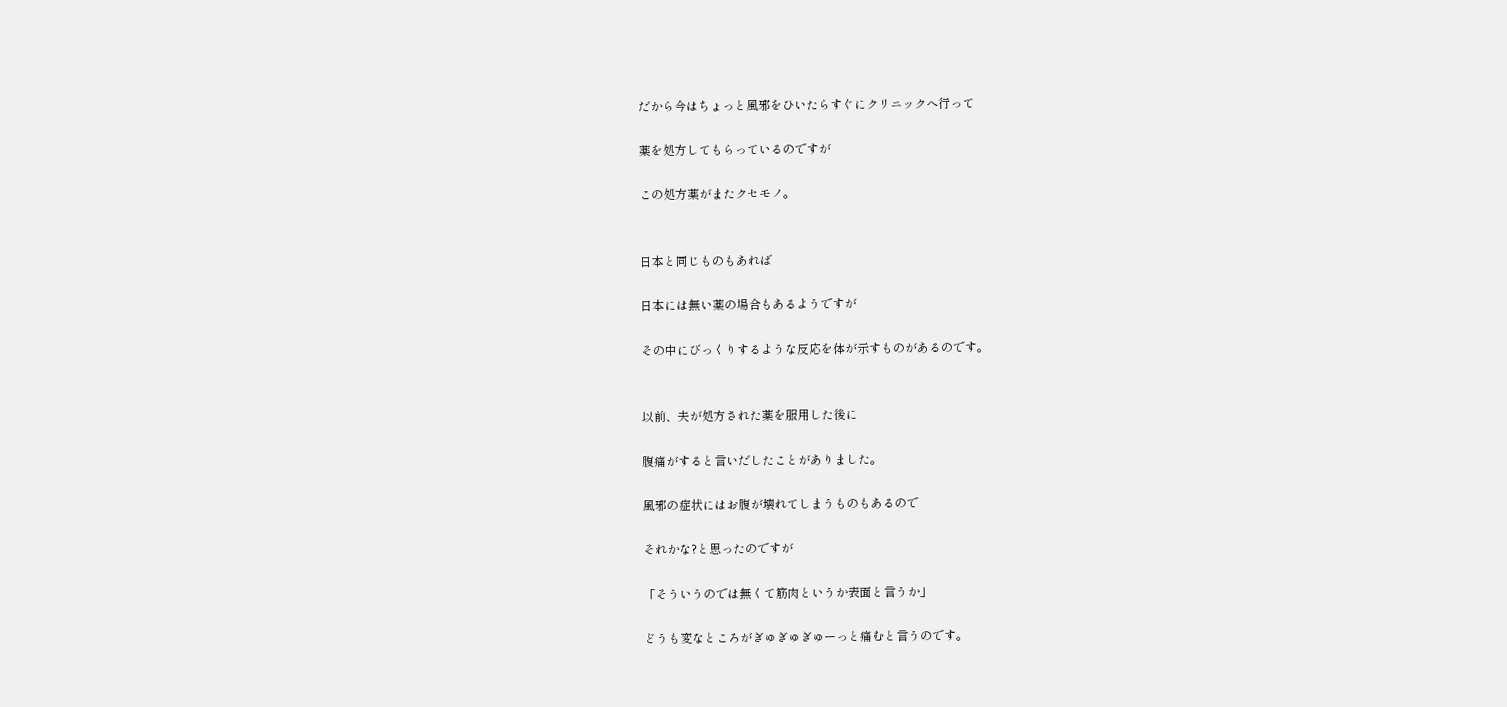だから今はちょっと風邪をひいたらすぐにクリニックへ行って

薬を処方してもらっているのですが

この処方薬がまたクセモノ。


日本と同じものもあれば

日本には無い薬の場合もあるようですが

その中にびっくりするような反応を体が示すものがあるのです。


以前、夫が処方された薬を服用した後に

腹痛がすると言いだしたことがありました。

風邪の症状にはお腹が壊れてしまうものもあるので

それかな?と思ったのですが

「そういうのでは無くて筋肉というか表面と言うか」

どうも変なところがぎゅぎゅぎゅーっと痛むと言うのです。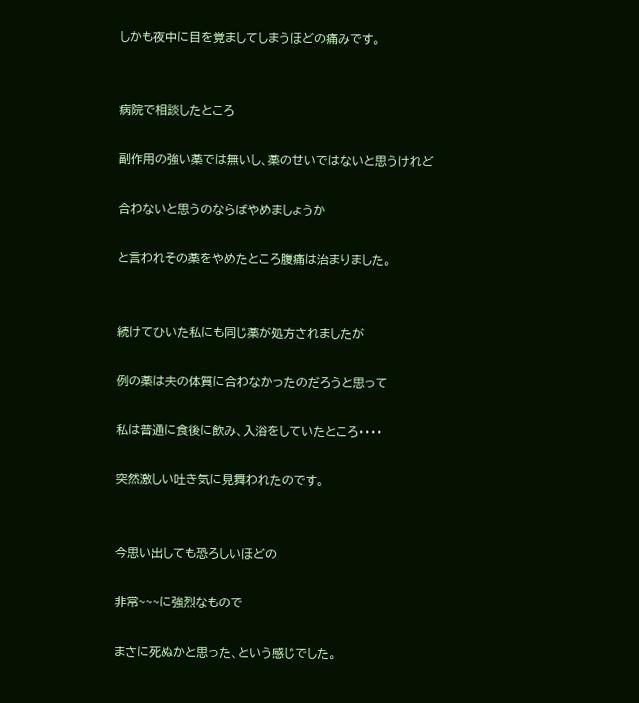しかも夜中に目を覚ましてしまうほどの痛みです。


病院で相談したところ

副作用の強い薬では無いし、薬のせいではないと思うけれど

合わないと思うのならばやめましょうか

と言われその薬をやめたところ腹痛は治まりました。


続けてひいた私にも同じ薬が処方されましたが

例の薬は夫の体質に合わなかったのだろうと思って

私は普通に食後に飲み、入浴をしていたところ・・・・

突然激しい吐き気に見舞われたのです。


今思い出しても恐ろしいほどの

非常~~~に強烈なもので

まさに死ぬかと思った、という感じでした。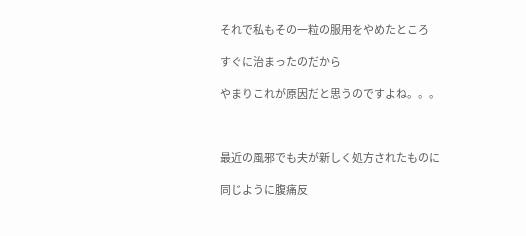それで私もその一粒の服用をやめたところ

すぐに治まったのだから

やまりこれが原因だと思うのですよね。。。



最近の風邪でも夫が新しく処方されたものに

同じように腹痛反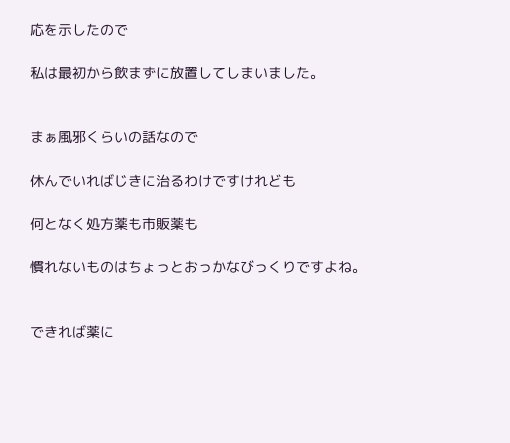応を示したので

私は最初から飲まずに放置してしまいました。


まぁ風邪くらいの話なので

休んでいればじきに治るわけですけれども

何となく処方薬も市販薬も

慣れないものはちょっとおっかなびっくりですよね。


できれば薬に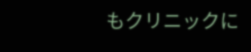もクリニックに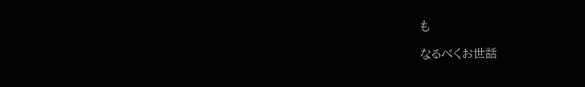も

なるべくお世話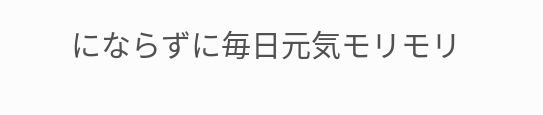にならずに毎日元気モリモリ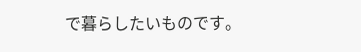で暮らしたいものです。